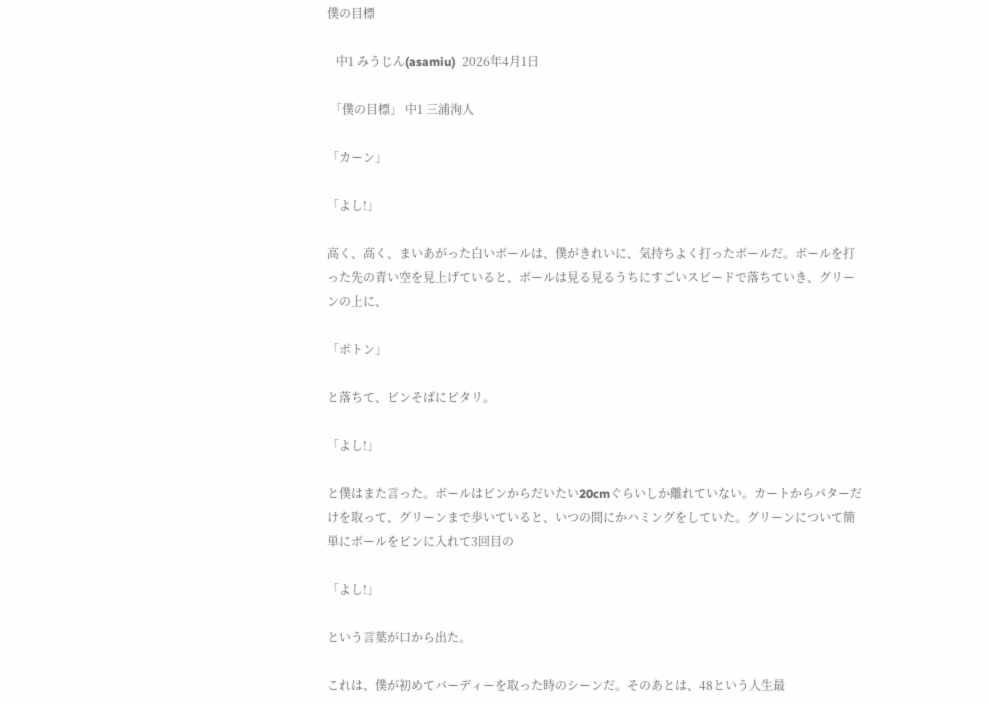僕の目標

   中1 みうじん(asamiu)  2026年4月1日

 「僕の目標」 中1 三浦洵人

「カーン」

「よし!」

高く、高く、まいあがった白いボールは、僕がきれいに、気持ちよく打ったボールだ。ボールを打った先の青い空を見上げていると、ボールは見る見るうちにすごいスピードで落ちていき、グリーンの上に、

「ポトン」

と落ちて、ピンそばにピタリ。

「よし!」

と僕はまた言った。ボールはピンからだいたい20cmぐらいしか離れていない。カートからパターだけを取って、グリーンまで歩いていると、いつの間にかハミングをしていた。グリーンについて簡単にボールをピンに入れて3回目の

「よし!」

という言葉が口から出た。

これは、僕が初めてバーディーを取った時のシーンだ。そのあとは、48という人生最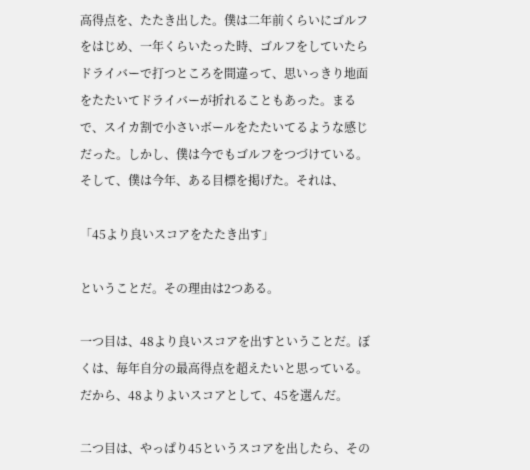高得点を、たたき出した。僕は二年前くらいにゴルフをはじめ、一年くらいたった時、ゴルフをしていたらドライバーで打つところを間違って、思いっきり地面をたたいてドライバーが折れることもあった。まるで、スイカ割で小さいボールをたたいてるような感じだった。しかし、僕は今でもゴルフをつづけている。そして、僕は今年、ある目標を掲げた。それは、

「45より良いスコアをたたき出す」

ということだ。その理由は2つある。

一つ目は、48より良いスコアを出すということだ。ぼくは、毎年自分の最高得点を超えたいと思っている。だから、48よりよいスコアとして、45を選んだ。

二つ目は、やっぱり45というスコアを出したら、その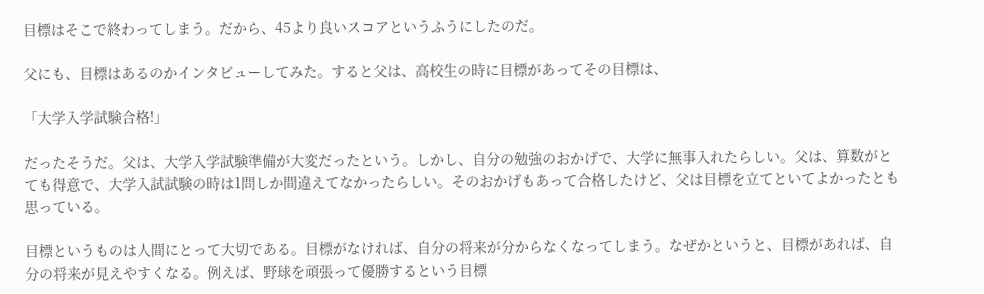目標はそこで終わってしまう。だから、45より良いスコアというふうにしたのだ。

父にも、目標はあるのかインタビューしてみた。すると父は、高校生の時に目標があってその目標は、

「大学入学試験合格!」

だったそうだ。父は、大学入学試験準備が大変だったという。しかし、自分の勉強のおかげで、大学に無事入れたらしい。父は、算数がとても得意で、大学入試試験の時は1問しか間違えてなかったらしい。そのおかげもあって合格したけど、父は目標を立てといてよかったとも思っている。

目標というものは人間にとって大切である。目標がなければ、自分の将来が分からなくなってしまう。なぜかというと、目標があれば、自分の将来が見えやすくなる。例えば、野球を頑張って優勝するという目標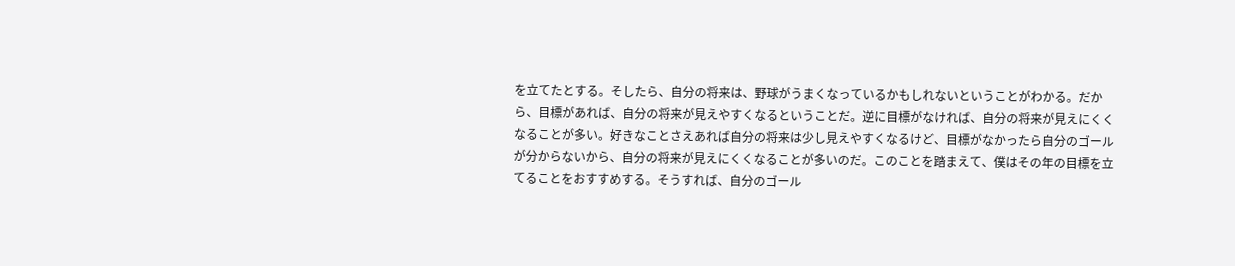を立てたとする。そしたら、自分の将来は、野球がうまくなっているかもしれないということがわかる。だから、目標があれば、自分の将来が見えやすくなるということだ。逆に目標がなければ、自分の将来が見えにくくなることが多い。好きなことさえあれば自分の将来は少し見えやすくなるけど、目標がなかったら自分のゴールが分からないから、自分の将来が見えにくくなることが多いのだ。このことを踏まえて、僕はその年の目標を立てることをおすすめする。そうすれば、自分のゴール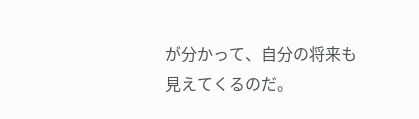が分かって、自分の将来も見えてくるのだ。